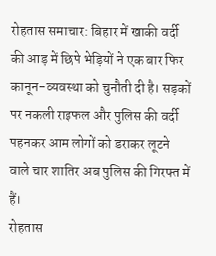रोहतास समाचार: बिहार में खाकी वर्दी की आड़ में छिपे भेड़ियों ने एक बार फिर कानून-व्यवस्था को चुनौती दी है। सड़कों पर नकली राइफल और पुलिस की वर्दी पहनकर आम लोगों को डराकर लूटने वाले चार शातिर अब पुलिस की गिरफ्त में हैं।
रोहतास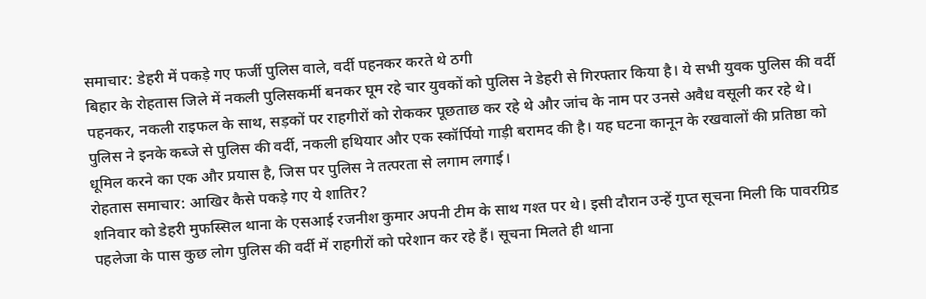समाचार: डेहरी में पकड़े गए फर्जी पुलिस वाले, वर्दी पहनकर करते थे ठगी
बिहार के रोहतास जिले में नकली पुलिसकर्मी बनकर घूम रहे चार युवकों को पुलिस ने डेहरी से गिरफ्तार किया है। ये सभी युवक पुलिस की वर्दी पहनकर, नकली राइफल के साथ, सड़कों पर राहगीरों को रोककर पूछताछ कर रहे थे और जांच के नाम पर उनसे अवैध वसूली कर रहे थे। पुलिस ने इनके कब्जे से पुलिस की वर्दी, नकली हथियार और एक स्कॉर्पियो गाड़ी बरामद की है। यह घटना कानून के रखवालों की प्रतिष्ठा को धूमिल करने का एक और प्रयास है, जिस पर पुलिस ने तत्परता से लगाम लगाई।
रोहतास समाचार: आखिर कैसे पकड़े गए ये शातिर?
शनिवार को डेहरी मुफस्सिल थाना के एसआई रजनीश कुमार अपनी टीम के साथ गश्त पर थे। इसी दौरान उन्हें गुप्त सूचना मिली कि पावरग्रिड पहलेजा के पास कुछ लोग पुलिस की वर्दी में राहगीरों को परेशान कर रहे हैं। सूचना मिलते ही थाना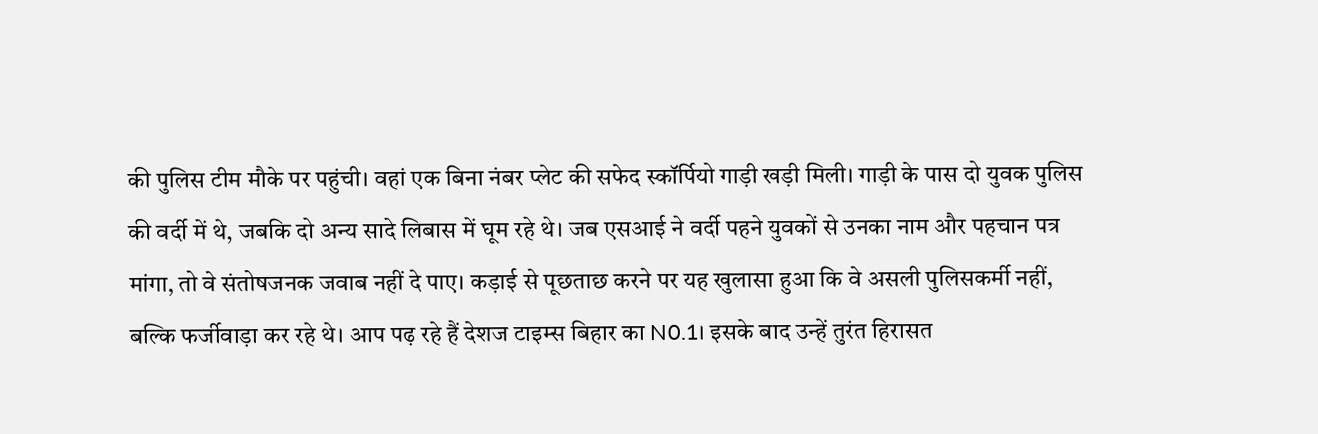की पुलिस टीम मौके पर पहुंची। वहां एक बिना नंबर प्लेट की सफेद स्कॉर्पियो गाड़ी खड़ी मिली। गाड़ी के पास दो युवक पुलिस की वर्दी में थे, जबकि दो अन्य सादे लिबास में घूम रहे थे। जब एसआई ने वर्दी पहने युवकों से उनका नाम और पहचान पत्र मांगा, तो वे संतोषजनक जवाब नहीं दे पाए। कड़ाई से पूछताछ करने पर यह खुलासा हुआ कि वे असली पुलिसकर्मी नहीं, बल्कि फर्जीवाड़ा कर रहे थे। आप पढ़ रहे हैं देशज टाइम्स बिहार का N0.1। इसके बाद उन्हें तुरंत हिरासत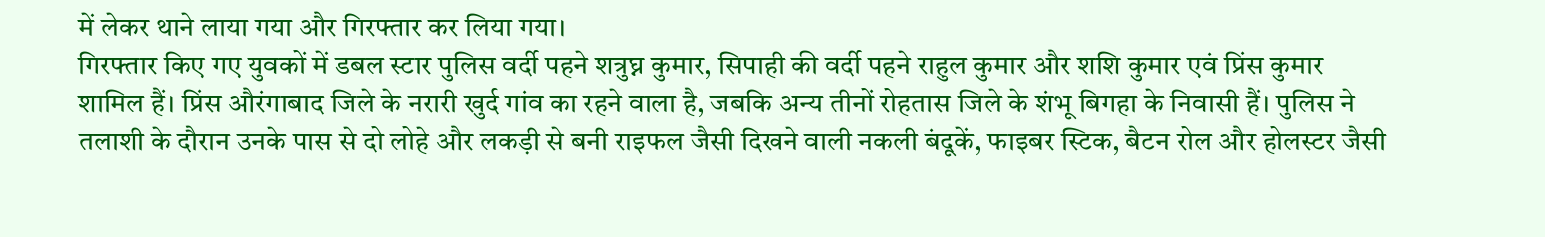में लेकर थाने लाया गया और गिरफ्तार कर लिया गया।
गिरफ्तार किए गए युवकों में डबल स्टार पुलिस वर्दी पहने शत्रुघ्न कुमार, सिपाही की वर्दी पहने राहुल कुमार और शशि कुमार एवं प्रिंस कुमार शामिल हैं। प्रिंस औरंगाबाद जिले के नरारी खुर्द गांव का रहने वाला है, जबकि अन्य तीनों रोहतास जिले के शंभू बिगहा के निवासी हैं। पुलिस ने तलाशी के दौरान उनके पास से दो लोहे और लकड़ी से बनी राइफल जैसी दिखने वाली नकली बंदूकें, फाइबर स्टिक, बैटन रोल और होलस्टर जैसी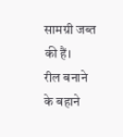सामग्री जब्त की हैं।
रील बनाने के बहाने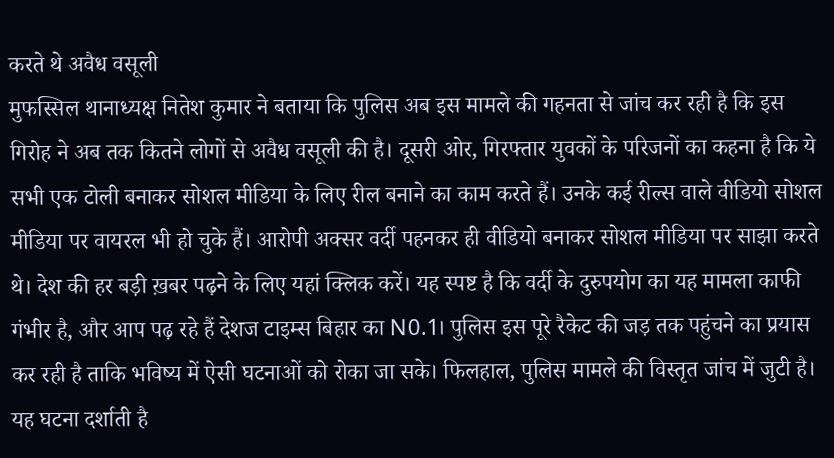करते थे अवैध वसूली
मुफस्सिल थानाध्यक्ष नितेश कुमार ने बताया कि पुलिस अब इस मामले की गहनता से जांच कर रही है कि इस गिरोह ने अब तक कितने लोगों से अवैध वसूली की है। दूसरी ओर, गिरफ्तार युवकों के परिजनों का कहना है कि ये सभी एक टोली बनाकर सोशल मीडिया के लिए रील बनाने का काम करते हैं। उनके कई रील्स वाले वीडियो सोशल मीडिया पर वायरल भी हो चुके हैं। आरोपी अक्सर वर्दी पहनकर ही वीडियो बनाकर सोशल मीडिया पर साझा करते थे। देश की हर बड़ी ख़बर पढ़ने के लिए यहां क्लिक करें। यह स्पष्ट है कि वर्दी के दुरुपयोग का यह मामला काफी गंभीर है, और आप पढ़ रहे हैं देशज टाइम्स बिहार का N0.1। पुलिस इस पूरे रैकेट की जड़ तक पहुंचने का प्रयास कर रही है ताकि भविष्य में ऐसी घटनाओं को रोका जा सके। फिलहाल, पुलिस मामले की विस्तृत जांच में जुटी है। यह घटना दर्शाती है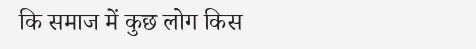कि समाज में कुछ लोग किस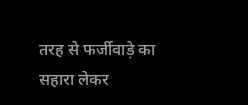तरह से फर्जीवाड़े का सहारा लेकर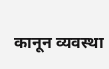कानून व्यवस्था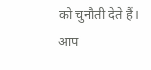को चुनौती देते हैं। आप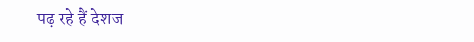पढ़ रहे हैं देशज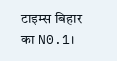टाइम्स बिहार का N0.1।